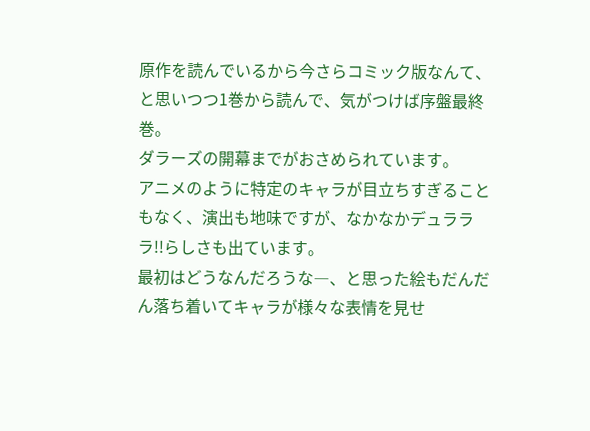原作を読んでいるから今さらコミック版なんて、と思いつつ1巻から読んで、気がつけば序盤最終巻。
ダラーズの開幕までがおさめられています。
アニメのように特定のキャラが目立ちすぎることもなく、演出も地味ですが、なかなかデュラララ!!らしさも出ています。
最初はどうなんだろうな―、と思った絵もだんだん落ち着いてキャラが様々な表情を見せ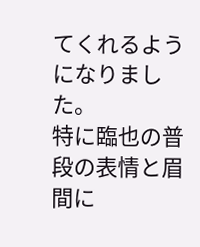てくれるようになりました。
特に臨也の普段の表情と眉間に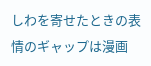しわを寄せたときの表情のギャップは漫画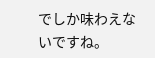でしか味わえないですね。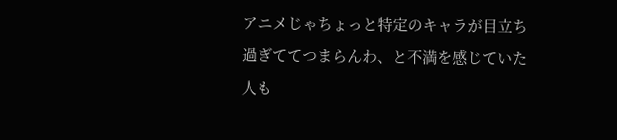アニメじゃちょっと特定のキャラが目立ち過ぎててつまらんわ、と不満を感じていた人も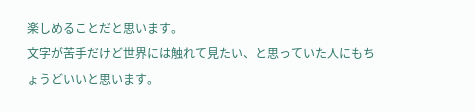楽しめることだと思います。
文字が苦手だけど世界には触れて見たい、と思っていた人にもちょうどいいと思います。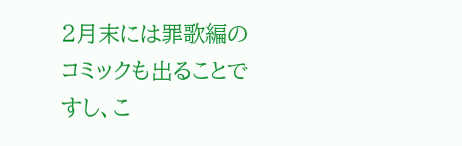2月末には罪歌編のコミックも出ることですし、こ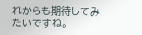れからも期待してみたいですね。